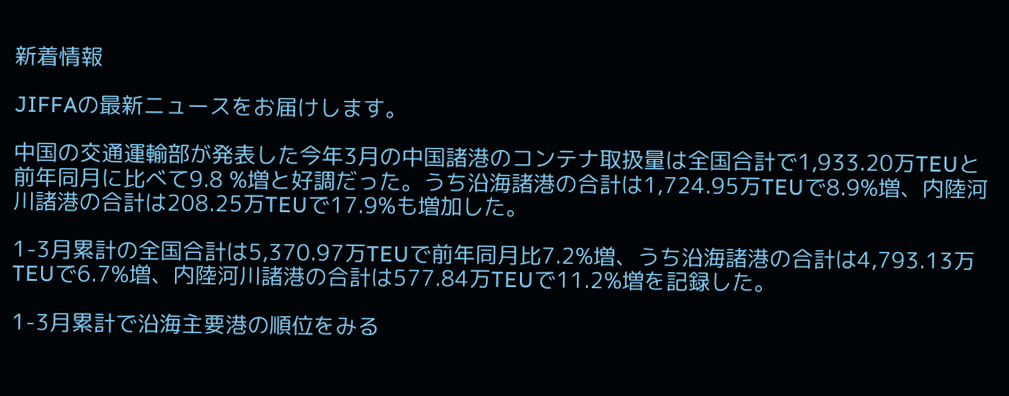新着情報

JIFFAの最新ニュースをお届けします。

中国の交通運輸部が発表した今年3月の中国諸港のコンテナ取扱量は全国合計で1,933.20万TEUと前年同月に比べて9.8 %増と好調だった。うち沿海諸港の合計は1,724.95万TEUで8.9%増、内陸河川諸港の合計は208.25万TEUで17.9%も増加した。

1-3月累計の全国合計は5,370.97万TEUで前年同月比7.2%増、うち沿海諸港の合計は4,793.13万TEUで6.7%増、内陸河川諸港の合計は577.84万TEUで11.2%増を記録した。

1-3月累計で沿海主要港の順位をみる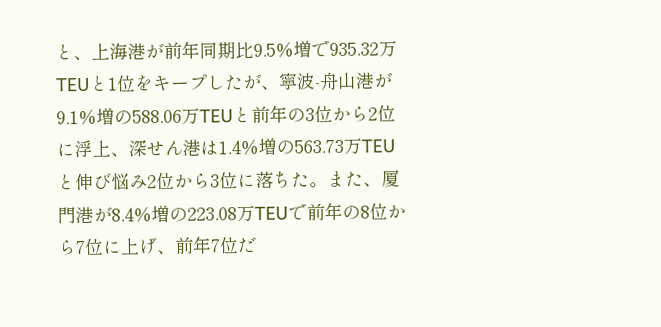と、上海港が前年同期比9.5%増で935.32万TEUと1位をキープしたが、寧波-舟山港が9.1%増の588.06万TEUと前年の3位から2位に浮上、深せん港は1.4%増の563.73万TEUと伸び悩み2位から3位に落ちた。また、厦門港が8.4%増の223.08万TEUで前年の8位から7位に上げ、前年7位だ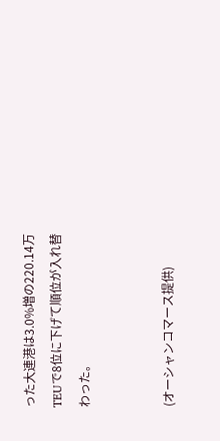った大連港は3.0%増の220.14万TEUで8位に下げて順位が入れ替わった。


(オーシャンコマース提供)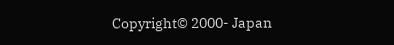Copyright© 2000- Japan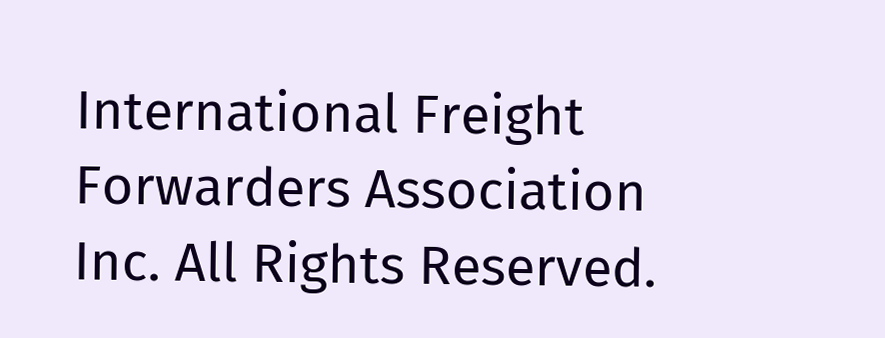International Freight Forwarders Association Inc. All Rights Reserved.